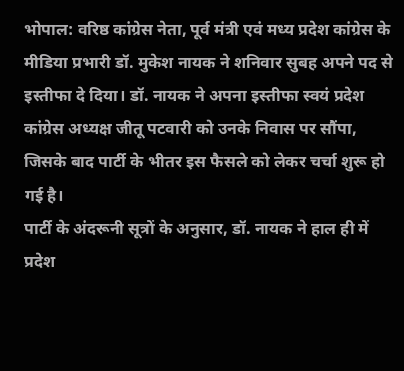भोपाल: वरिष्ठ कांग्रेस नेता, पूर्व मंत्री एवं मध्य प्रदेश कांग्रेस के मीडिया प्रभारी डॉ. मुकेश नायक ने शनिवार सुबह अपने पद से इस्तीफा दे दिया। डॉ. नायक ने अपना इस्तीफा स्वयं प्रदेश कांग्रेस अध्यक्ष जीतू पटवारी को उनके निवास पर सौंपा, जिसके बाद पार्टी के भीतर इस फैसले को लेकर चर्चा शुरू हो गई है।
पार्टी के अंदरूनी सूत्रों के अनुसार, डॉ. नायक ने हाल ही में प्रदेश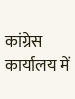कांग्रेस कार्यालय में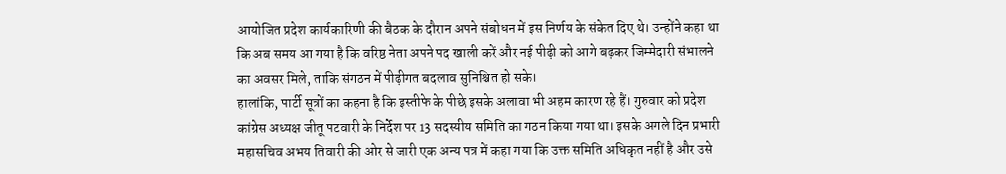आयोजित प्रदेश कार्यकारिणी की बैठक के दौरान अपने संबोधन में इस निर्णय के संकेत दिए थे। उन्होंने कहा था कि अब समय आ गया है कि वरिष्ठ नेता अपने पद खाली करें और नई पीढ़ी को आगे बढ़कर जिम्मेदारी संभालने का अवसर मिले, ताकि संगठन में पीढ़ीगत बदलाव सुनिश्चित हो सके।
हालांकि, पार्टी सूत्रों का कहना है कि इस्तीफे के पीछे इसके अलावा भी अहम कारण रहे हैं। गुरुवार को प्रदेश कांग्रेस अध्यक्ष जीतू पटवारी के निर्देश पर 13 सदस्यीय समिति का गठन किया गया था। इसके अगले दिन प्रभारी महासचिव अभय तिवारी की ओर से जारी एक अन्य पत्र में कहा गया कि उक्त समिति अधिकृत नहीं है और उसे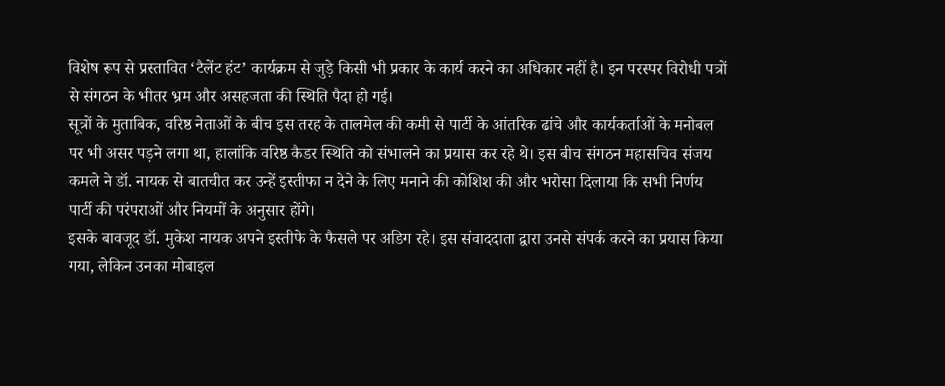विशेष रूप से प्रस्तावित ‘टैलेंट हंट’ कार्यक्रम से जुड़े किसी भी प्रकार के कार्य करने का अधिकार नहीं है। इन परस्पर विरोधी पत्रों से संगठन के भीतर भ्रम और असहजता की स्थिति पैदा हो गई।
सूत्रों के मुताबिक, वरिष्ठ नेताओं के बीच इस तरह के तालमेल की कमी से पार्टी के आंतरिक ढांचे और कार्यकर्ताओं के मनोबल पर भी असर पड़ने लगा था, हालांकि वरिष्ठ कैडर स्थिति को संभालने का प्रयास कर रहे थे। इस बीच संगठन महासचिव संजय कमले ने डॉ. नायक से बातचीत कर उन्हें इस्तीफा न देने के लिए मनाने की कोशिश की और भरोसा दिलाया कि सभी निर्णय पार्टी की परंपराओं और नियमों के अनुसार होंगे।
इसके बावजूद डॉ. मुकेश नायक अपने इस्तीफे के फैसले पर अडिग रहे। इस संवाददाता द्वारा उनसे संपर्क करने का प्रयास किया गया, लेकिन उनका मोबाइल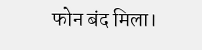फोन बंद मिला।